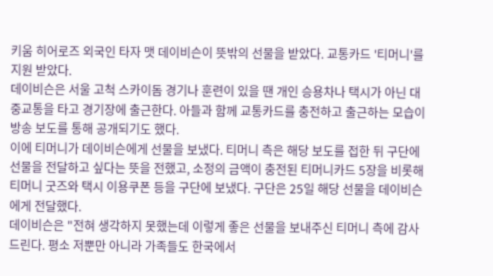키움 히어로즈 외국인 타자 맷 데이비슨이 뜻밖의 선물을 받았다. 교통카드 '티머니'를 지원 받았다.
데이비슨은 서울 고척 스카이돔 경기나 훈련이 있을 땐 개인 승용차나 택시가 아닌 대중교통을 타고 경기장에 출근한다. 아들과 함께 교통카드를 충전하고 출근하는 모습이 방송 보도를 통해 공개되기도 했다.
이에 티머니가 데이비슨에게 선물을 보냈다. 티머니 측은 해당 보도를 접한 뒤 구단에 선물을 전달하고 싶다는 뜻을 전했고, 소정의 금액이 충전된 티머니카드 5장을 비롯해 티머니 굿즈와 택시 이용쿠폰 등을 구단에 보냈다. 구단은 25일 해당 선물을 데이비슨에게 전달했다.
데이비슨은 "전혀 생각하지 못했는데 이렇게 좋은 선물을 보내주신 티머니 측에 감사드린다. 평소 저뿐만 아니라 가족들도 한국에서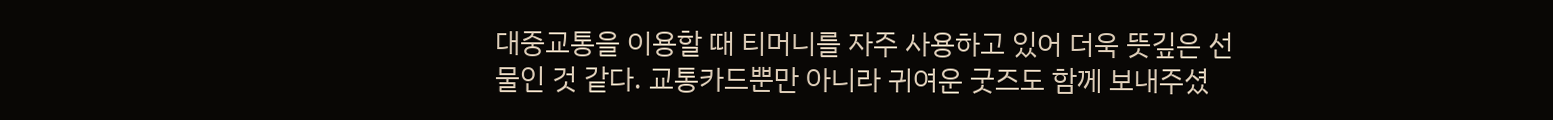대중교통을 이용할 때 티머니를 자주 사용하고 있어 더욱 뜻깊은 선물인 것 같다. 교통카드뿐만 아니라 귀여운 굿즈도 함께 보내주셨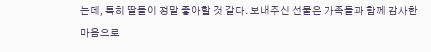는데, 특히 딸들이 정말 좋아할 것 같다. 보내주신 선물은 가족들과 함께 감사한 마음으로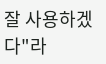잘 사용하겠다"라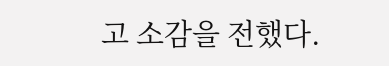고 소감을 전했다.